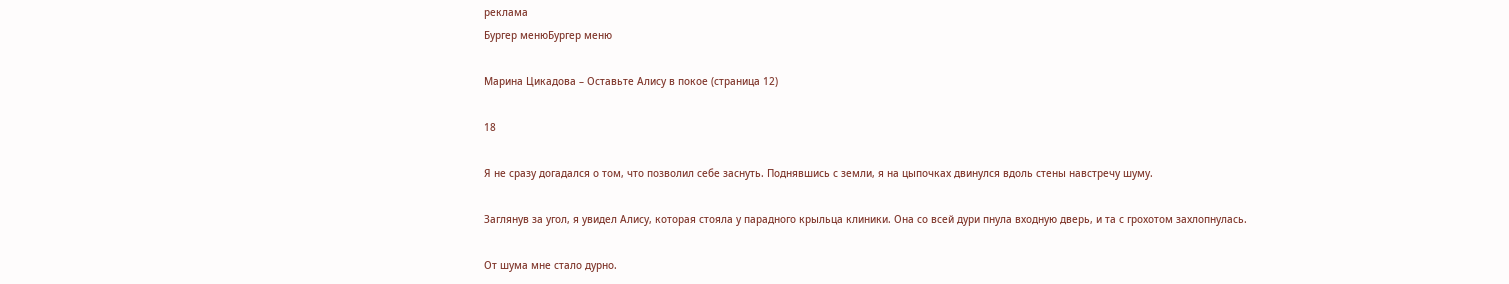реклама
Бургер менюБургер меню

Марина Цикадова – Оставьте Алису в покое (страница 12)

18

Я не сразу догадался о том, что позволил себе заснуть. Поднявшись с земли, я на цыпочках двинулся вдоль стены навстречу шуму.

Заглянув за угол, я увидел Алису, которая стояла у парадного крыльца клиники. Она со всей дури пнула входную дверь, и та с грохотом захлопнулась.

От шума мне стало дурно.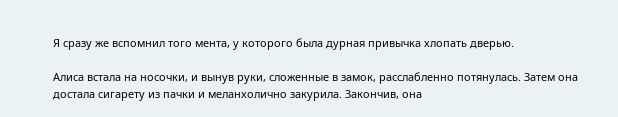Я сразу же вспомнил того мента, у которого была дурная привычка хлопать дверью.

Алиса встала на носочки, и вынув руки, сложенные в замок, расслабленно потянулась. Затем она достала сигарету из пачки и меланхолично закурила. Закончив, она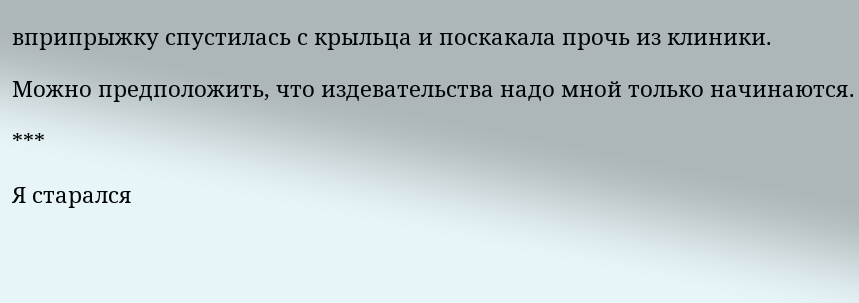вприпрыжку спустилась с крыльца и поскакала прочь из клиники.

Можно предположить, что издевательства надо мной только начинаются.

***

Я старался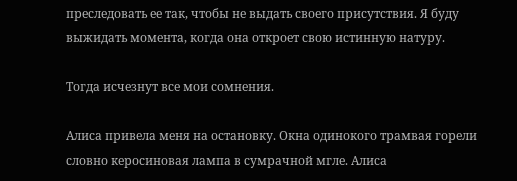преследовать ее так, чтобы не выдать своего присутствия. Я буду выжидать момента, когда она откроет свою истинную натуру.

Тогда исчезнут все мои сомнения.

Алиса привела меня на остановку. Окна одинокого трамвая горели словно керосиновая лампа в сумрачной мгле. Алиса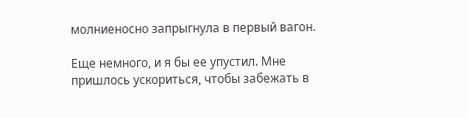молниеносно запрыгнула в первый вагон.

Еще немного, и я бы ее упустил. Мне пришлось ускориться, чтобы забежать в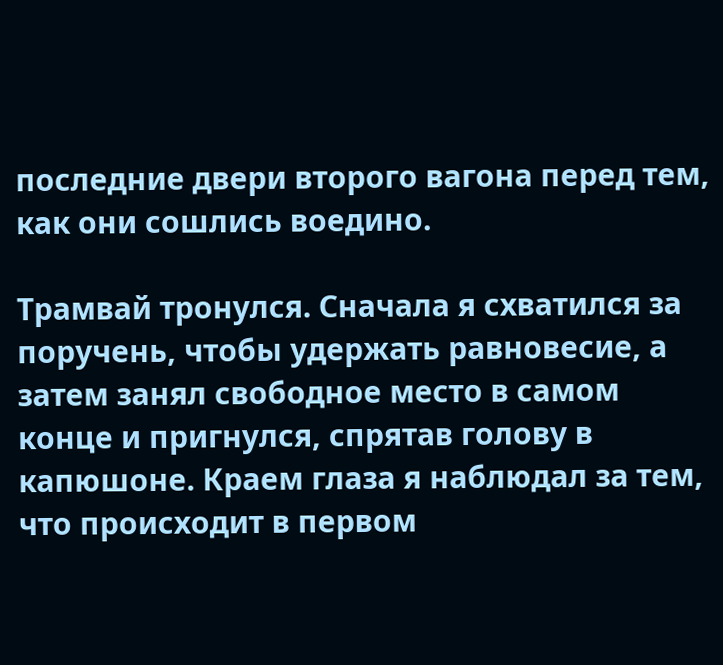последние двери второго вагона перед тем, как они сошлись воедино.

Трамвай тронулся. Сначала я схватился за поручень, чтобы удержать равновесие, а затем занял свободное место в самом конце и пригнулся, спрятав голову в капюшоне. Краем глаза я наблюдал за тем, что происходит в первом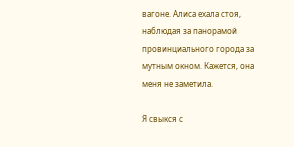вагоне. Алиса ехала стоя, наблюдая за панорамой провинциального города за мутным окном. Кажется, она меня не заметила.

Я свыкся с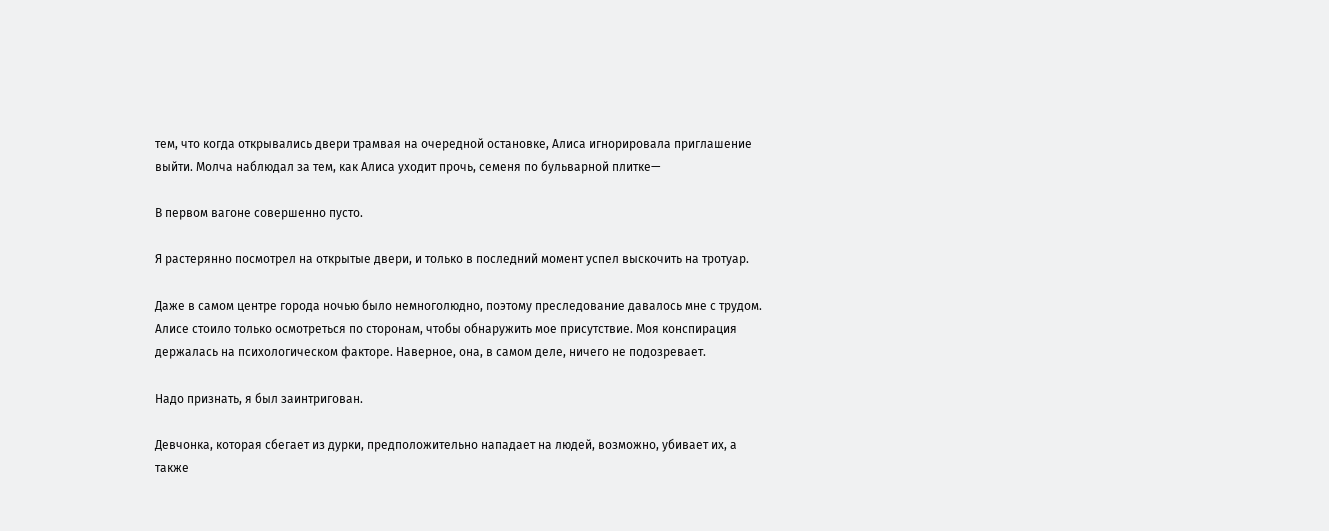тем, что когда открывались двери трамвая на очередной остановке, Алиса игнорировала приглашение выйти. Молча наблюдал за тем, как Алиса уходит прочь, семеня по бульварной плитке—

В первом вагоне совершенно пусто.

Я растерянно посмотрел на открытые двери, и только в последний момент успел выскочить на тротуар.

Даже в самом центре города ночью было немноголюдно, поэтому преследование давалось мне с трудом. Алисе стоило только осмотреться по сторонам, чтобы обнаружить мое присутствие. Моя конспирация держалась на психологическом факторе. Наверное, она, в самом деле, ничего не подозревает.

Надо признать, я был заинтригован.

Девчонка, которая сбегает из дурки, предположительно нападает на людей, возможно, убивает их, а также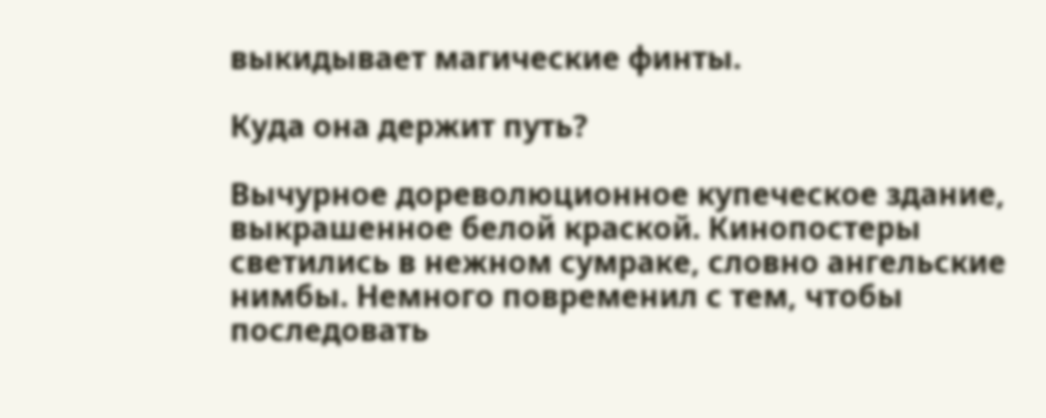выкидывает магические финты.

Куда она держит путь?

Вычурное дореволюционное купеческое здание, выкрашенное белой краской. Кинопостеры светились в нежном сумраке, словно ангельские нимбы. Немного повременил с тем, чтобы последовать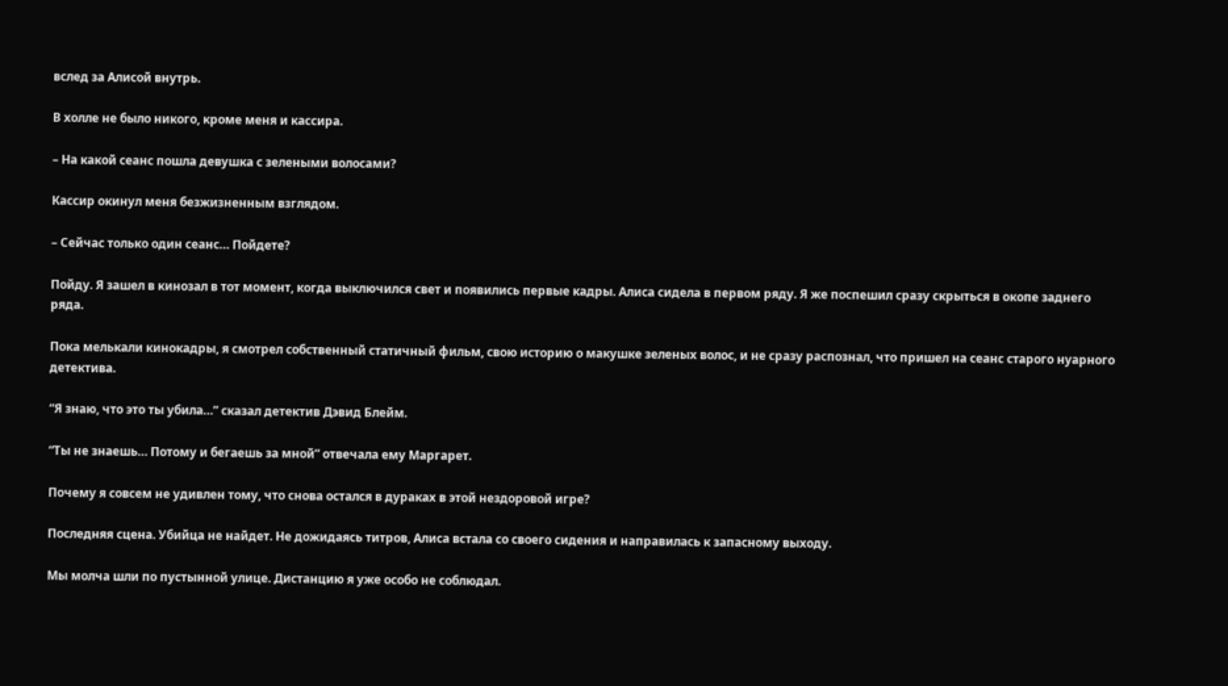вслед за Алисой внутрь.

В холле не было никого, кроме меня и кассира.

– На какой сеанс пошла девушка с зелеными волосами?

Кассир окинул меня безжизненным взглядом.

– Сейчас только один сеанс… Пойдете?

Пойду. Я зашел в кинозал в тот момент, когда выключился свет и появились первые кадры. Алиса сидела в первом ряду. Я же поспешил сразу скрыться в окопе заднего ряда.

Пока мелькали кинокадры, я смотрел собственный статичный фильм, свою историю о макушке зеленых волос, и не сразу распознал, что пришел на сеанс старого нуарного детектива.

“Я знаю, что это ты убила…” сказал детектив Дэвид Блейм.

“Ты не знаешь… Потому и бегаешь за мной” отвечала ему Маргарет.

Почему я совсем не удивлен тому, что снова остался в дураках в этой нездоровой игре?

Последняя сцена. Убийца не найдет. Не дожидаясь титров, Алиса встала со своего сидения и направилась к запасному выходу.

Мы молча шли по пустынной улице. Дистанцию я уже особо не соблюдал.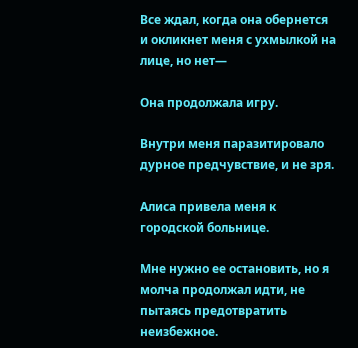Все ждал, когда она обернется и окликнет меня с ухмылкой на лице, но нет—

Она продолжала игру.

Внутри меня паразитировало дурное предчувствие, и не зря.

Алиса привела меня к городской больнице.

Мне нужно ее остановить, но я молча продолжал идти, не пытаясь предотвратить неизбежное.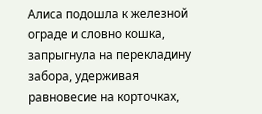Алиса подошла к железной ограде и словно кошка, запрыгнула на перекладину забора, удерживая равновесие на корточках,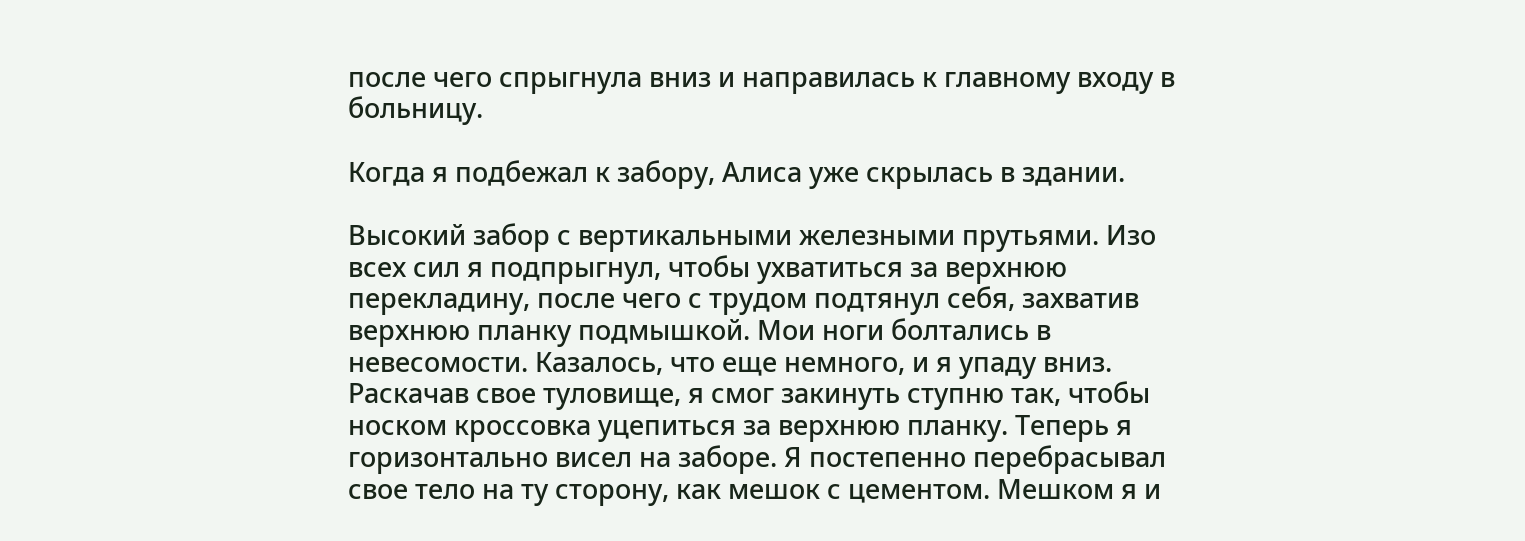после чего спрыгнула вниз и направилась к главному входу в больницу.

Когда я подбежал к забору, Алиса уже скрылась в здании.

Высокий забор с вертикальными железными прутьями. Изо всех сил я подпрыгнул, чтобы ухватиться за верхнюю перекладину, после чего с трудом подтянул себя, захватив верхнюю планку подмышкой. Мои ноги болтались в невесомости. Казалось, что еще немного, и я упаду вниз. Раскачав свое туловище, я смог закинуть ступню так, чтобы носком кроссовка уцепиться за верхнюю планку. Теперь я горизонтально висел на заборе. Я постепенно перебрасывал свое тело на ту сторону, как мешок с цементом. Мешком я и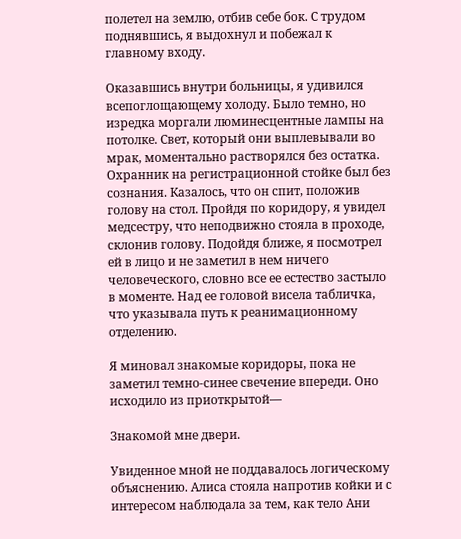полетел на землю, отбив себе бок. С трудом поднявшись, я выдохнул и побежал к главному входу.

Оказавшись внутри больницы, я удивился всепоглощающему холоду. Было темно, но изредка моргали люминесцентные лампы на потолке. Свет, который они выплевывали во мрак, моментально растворялся без остатка. Охранник на регистрационной стойке был без сознания. Казалось, что он спит, положив голову на стол. Пройдя по коридору, я увидел медсестру, что неподвижно стояла в проходе, склонив голову. Подойдя ближе, я посмотрел ей в лицо и не заметил в нем ничего человеческого, словно все ее естество застыло в моменте. Над ее головой висела табличка, что указывала путь к реанимационному отделению.

Я миновал знакомые коридоры, пока не заметил темно-синее свечение впереди. Оно исходило из приоткрытой—

Знакомой мне двери.

Увиденное мной не поддавалось логическому объяснению. Алиса стояла напротив койки и с интересом наблюдала за тем, как тело Ани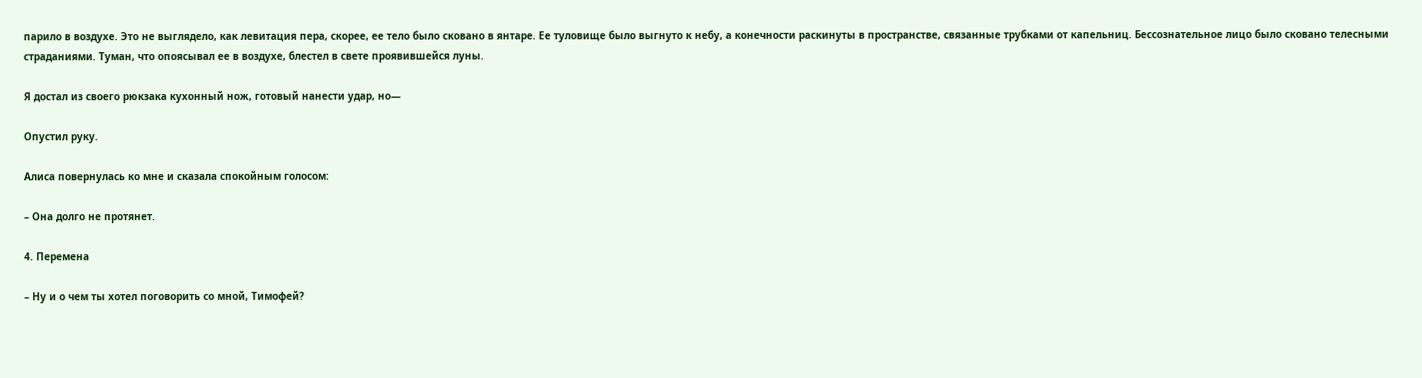парило в воздухе. Это не выглядело, как левитация пера, скорее, ее тело было сковано в янтаре. Ее туловище было выгнуто к небу, а конечности раскинуты в пространстве, связанные трубками от капельниц. Бессознательное лицо было сковано телесными страданиями. Туман, что опоясывал ее в воздухе, блестел в свете проявившейся луны.

Я достал из своего рюкзака кухонный нож, готовый нанести удар, но—

Опустил руку.

Алиса повернулась ко мне и сказала спокойным голосом:

– Она долго не протянет.

4. Перемена

– Ну и о чем ты хотел поговорить со мной, Тимофей?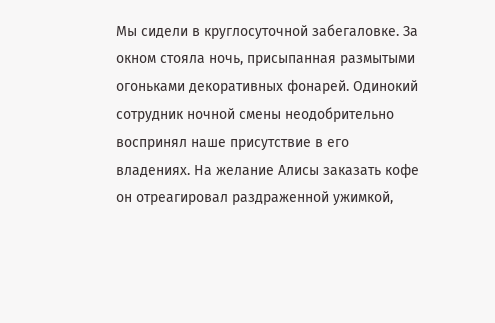Мы сидели в круглосуточной забегаловке. За окном стояла ночь, присыпанная размытыми огоньками декоративных фонарей. Одинокий сотрудник ночной смены неодобрительно воспринял наше присутствие в его владениях. На желание Алисы заказать кофе он отреагировал раздраженной ужимкой,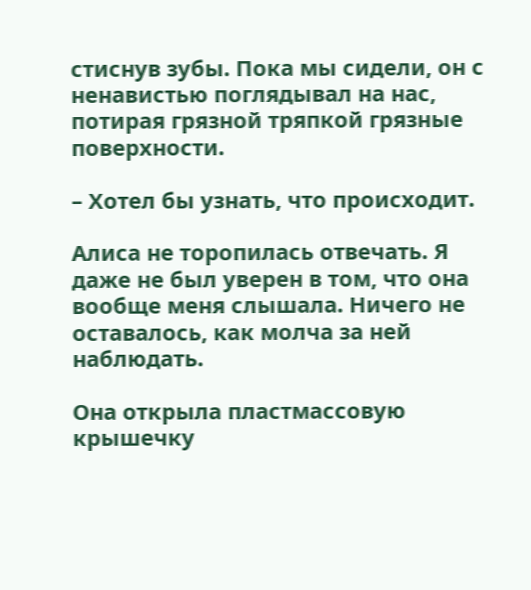стиснув зубы. Пока мы сидели, он с ненавистью поглядывал на нас, потирая грязной тряпкой грязные поверхности.

– Хотел бы узнать, что происходит.

Алиса не торопилась отвечать. Я даже не был уверен в том, что она вообще меня слышала. Ничего не оставалось, как молча за ней наблюдать.

Она открыла пластмассовую крышечку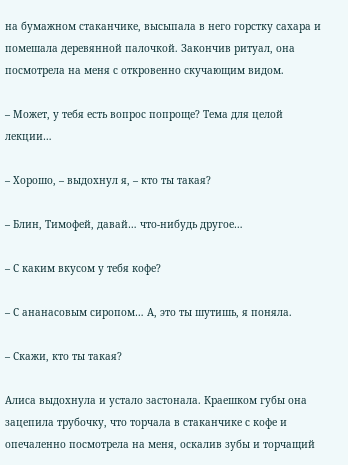на бумажном стаканчике, высыпала в него горстку сахара и помешала деревянной палочкой. Закончив ритуал, она посмотрела на меня с откровенно скучающим видом.

– Может, у тебя есть вопрос попроще? Тема для целой лекции…

– Хорошо, – выдохнул я, – кто ты такая?

– Блин, Тимофей, давай… что-нибудь другое…

– С каким вкусом у тебя кофе?

– С ананасовым сиропом… А, это ты шутишь, я поняла.

– Скажи, кто ты такая?

Алиса выдохнула и устало застонала. Краешком губы она зацепила трубочку, что торчала в стаканчике с кофе и опечаленно посмотрела на меня, оскалив зубы и торчащий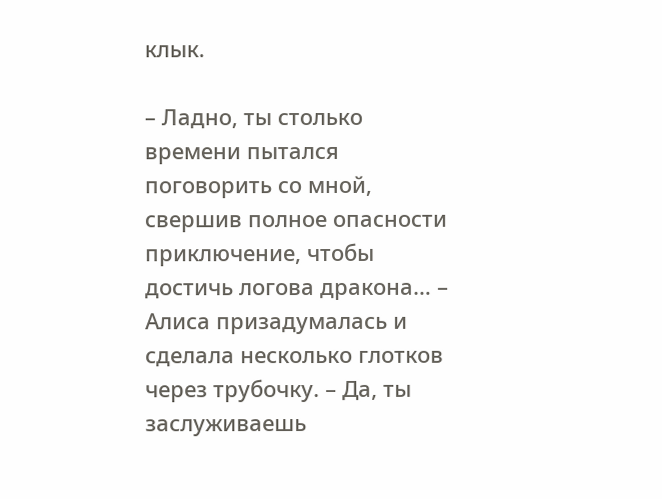клык.

– Ладно, ты столько времени пытался поговорить со мной, свершив полное опасности приключение, чтобы достичь логова дракона… – Алиса призадумалась и сделала несколько глотков через трубочку. – Да, ты заслуживаешь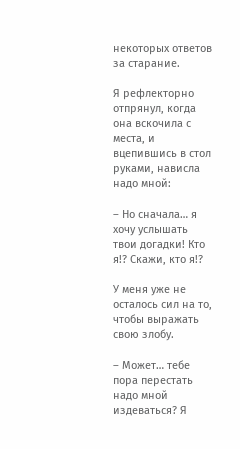некоторых ответов за старание.

Я рефлекторно отпрянул, когда она вскочила с места, и вцепившись в стол руками, нависла надо мной:

– Но сначала… я хочу услышать твои догадки! Кто я!? Скажи, кто я!?

У меня уже не осталось сил на то, чтобы выражать свою злобу.

– Может… тебе пора перестать надо мной издеваться? Я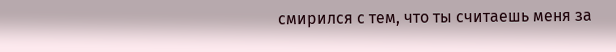смирился с тем, что ты считаешь меня за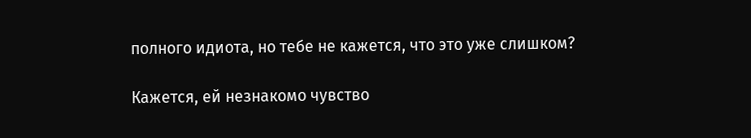полного идиота, но тебе не кажется, что это уже слишком?

Кажется, ей незнакомо чувство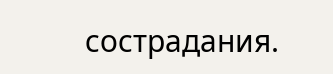сострадания.